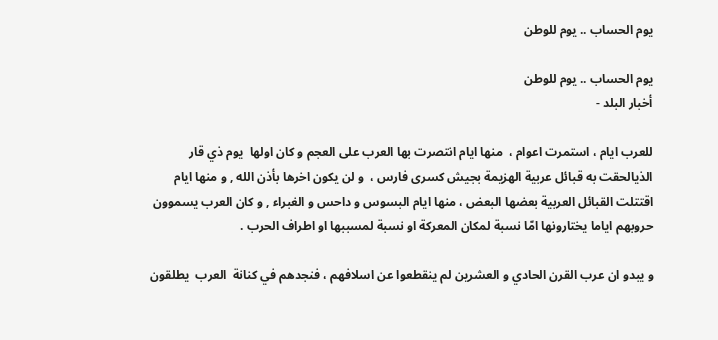يوم الحساب .. يوم للوطن

يوم الحساب .. يوم للوطن
أخبار البلد -

للعرب ايام ، استمرت اعوام ،  منها ايام انتصرت بها العرب على العجم و كان اولها  يوم ذي قار الذيالحقت به قبائل عربية الهزيمة بجيش كسرى فارس ،  و لن يكون اخرها بأذن الله , و منها ايام  اقتتلت القبائل العربية بعضها البعض ، منها ايام البسوس و داحس و الغبراء , و كان العرب يسموون حروبهم اياما يختارونها امّا نسبة لمكان المعركة او نسبة لمسببها او اطراف الحرب .

و يبدو ان عرب القرن الحادي و العشرين لم ينقطعوا عن اسلافهم ، فنجدهم في كنانة  العرب  يطلقون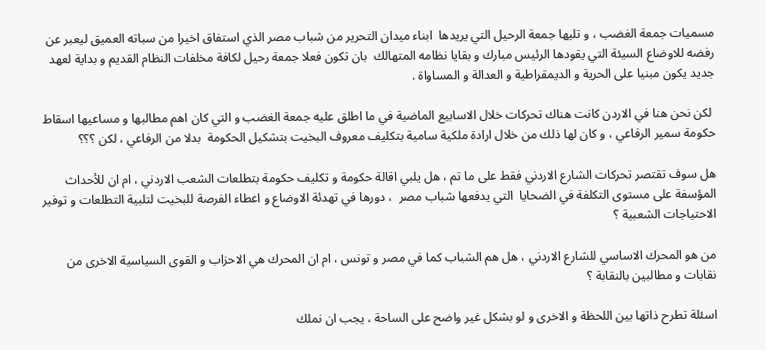مسميات جمعة الغضب ، و تليها جمعة الرحيل التي يريدها  ابناء ميدان التحرير من شباب مصر الذي استفاق اخيرا من سباته العميق ليعبر عن رفضه للاوضاع السيئة التي يقودها الرئيس مبارك و بقايا نظامه المتهالك  بان تكون فعلا جمعة رحيل لكافة مخلفات النظام القديم و بداية لعهد جديد يكون مبنيا على الحرية و الديمقراطية و العدالة و المساواة .

 لكن نحن هنا في الاردن كانت هناك تحركات خلال الاسابيع الماضية في ما اطلق عليه جمعة الغضب و التي كان اهم مطالبها و مساعيها اسقاط حكومة سمير الرفاعي ، و كان لها ذلك من خلال ارادة ملكية سامية بتكليف معروف البخيت بتشكيل الحكومة  بدلا من الرفاعي ، لكن ؟؟؟

هل سوف تقتصر تحركات الشارع الاردني فقط على ما تم ، هل يلبي اقالة حكومة و تكليف حكومة بتطلعات الشعب الاردني ، ام ان للأحداث المؤسفة على مستوى التكلفة في الضحايا  التي يدفعها شباب مصر  ، دورها في تهدئة الاوضاع و اعطاء الفرصة للبخيت لتلبية التطلعات و توفير الاحتياجات الشعبية ؟

من هو المحرك الاساسي للشارع الاردني ، هل هم الشباب كما في مصر و تونس ، ام ان المحرك هي الاحزاب و القوى السياسية الاخرى من نقابات و مطالبين بالنقابة ؟

اسئلة تطرح ذاتها بين اللحظة و الاخرى و لو بشكل غير واضح على الساحة ، يجب ان نملك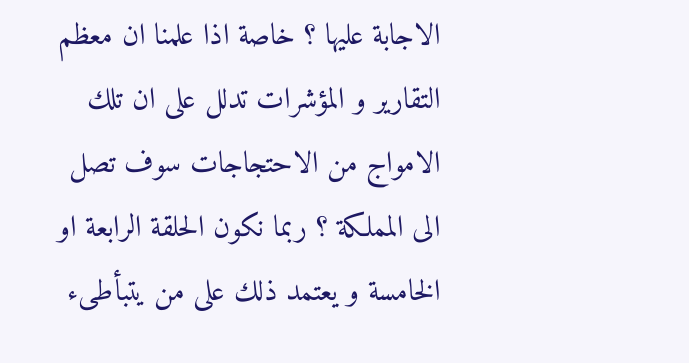الاجابة عليها ؟ خاصة اذا علمنا ان معظم التقارير و المؤشرات تدلل على ان تلك الامواج من الاحتجاجات سوف تصل الى المملكة ؟ ربما نكون الحلقة الرابعة او الخامسة و يعتمد ذلك على من يتبأطىء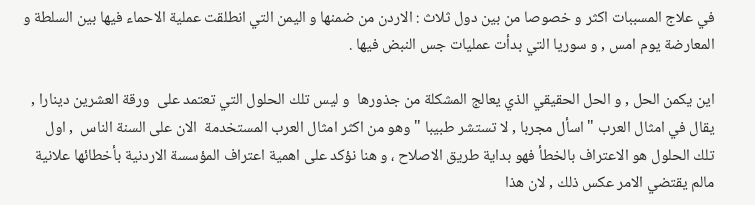في علاج المسببات اكثر و خصوصا من بين دول ثلاث : الاردن من ضمنها و اليمن التي انطلقت عملية الاحماء فيها بين السلطة و المعارضة يوم امس , و سوريا التي بدأت عمليات جس النبض فيها .

اين يكمن الحل , و الحل الحقيقي الذي يعالج المشكلة من جذورها  و ليس تلك الحلول التي تعتمد على  ورقة العشرين دينارا , يقال في امثال العرب " اسأل مجربا , لا تستشر طبيبا " وهو من اكثر امثال العرب المستخدمة  الان على السنة الناس  , اول تلك الحلول هو الاعتراف بالخطأ فهو بداية طريق الاصلاح ، و هنا نؤكد على اهمية اعتراف المؤسسة الاردنية بأخطائها علانية مالم يقتضي الامر عكس ذلك , لان هذا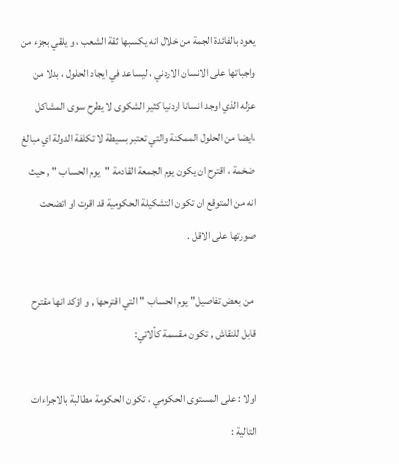يعود بالفائدة الجمة من خلال انه يكسبها ثقة الشعب ، و يلقي بجزء من واجباتها على الانسان الاردني ، ليساعد في ايجاد الحلول ، بدلا من عزله الذي اوجد انسانا اردنيا كثير الشكوى لا يطرح سوى المشاكل ،ايضا من الحلول الممكنة والتي تعتبر بسيطة لا تكلفة الدولة اي مبالغ ضخمة ، اقترح ان يكون يوم الجمعة القادمة "يوم الحساب " , حيث انه من المتوقع ان تكون التشكيلة الحكومية قد اقرت او اتضحت صورتها على الاقل .

 من بعض تفاصيل" يوم الحساب " التي اقترحها , و اؤكد انها مقترح قابل للنقاش , تكون مقسمة كألاتي:

اولا : على المستوى الحكومي ، تكون الحكومة مطالبة بالاجراءات التالية :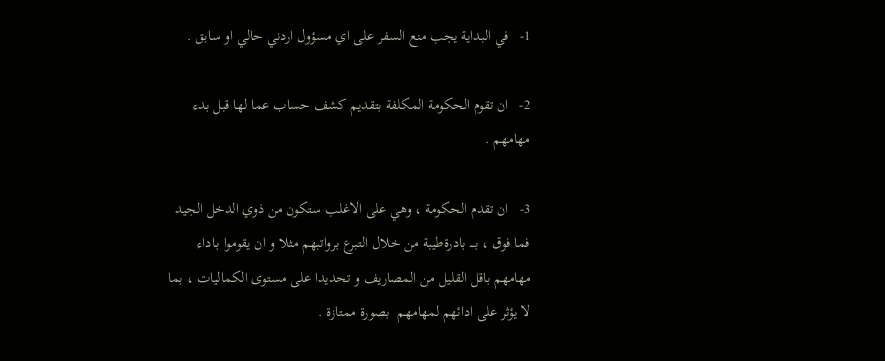1-   في البداية يجب منع السفر على اي مسؤول اردني حالي او سابق .

2-   ان تقوم الحكومة المكلفة بتقديم كشف حساب عما لها قبل بدء مهامهم .

3-   ان تقدم الحكومة ، وهي على الاغلب ستكون من ذوي الدخل الجيد فما فوق ، بــــ بادرةطيبة من خلال التبرع برواتبهم مثلا و ان يقوموا بـاداء مهامهم باقل القليل من المصاريف و تحديدا على مستوى الكماليات ، بما لا يؤثر على ادائهم لمهامهم  بصورة ممتازة .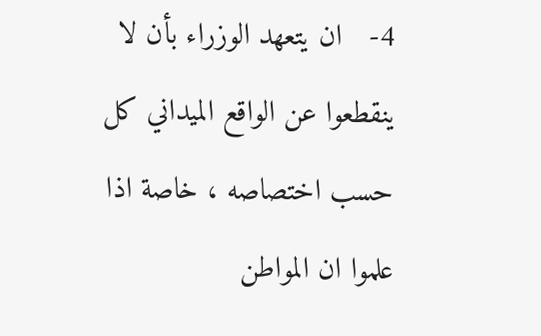4-   ان يتعهد الوزراء بأن لا ينقطعوا عن الواقع الميداني كل حسب اختصاصه ، خاصة اذا علموا ان المواطن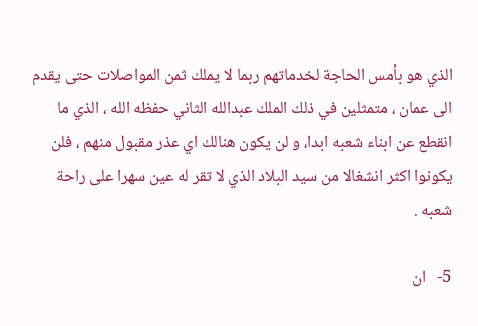الذي هو بأمس الحاجة لخدماتهم ربما لا يملك ثمن المواصلات حتى يقدم الى عمان ، متمثلين في ذلك الملك عبدالله الثاني حفظه الله ، الذي ما انقطع عن ابناء شعبه ابدا، و لن يكون هنالك اي عذر مقبول منهم ، فلن يكونوا اكثر انشغالا من سيد البلاد الذي لا تقر له عين سهرا على راحة شعبه .

5-   ان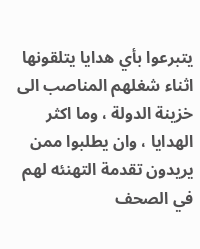يتبرعوا بأي هدايا يتلقونها اثناء شغلهم المناصب الى خزينة الدولة ، وما اكثر الهدايا ، وان يطلبوا ممن يريدون تقدمة التهنئه لهم في الصحف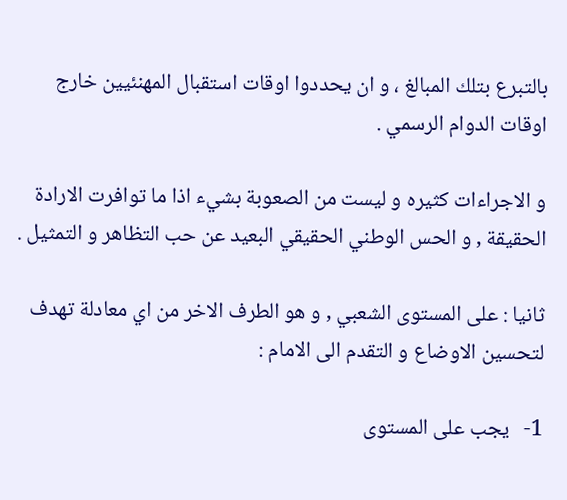بالتبرع بتلك المبالغ ، و ان يحددوا اوقات استقبال المهنئيين خارج اوقات الدوام الرسمي .

و الاجراءات كثيره و ليست من الصعوبة بشيء اذا ما توافرت الارادة الحقيقة , و الحس الوطني الحقيقي البعيد عن حب التظاهر و التمثيل .

ثانيا : على المستوى الشعبي , و هو الطرف الاخر من اي معادلة تهدف لتحسين الاوضاع و التقدم الى الامام :

1-   يجب على المستوى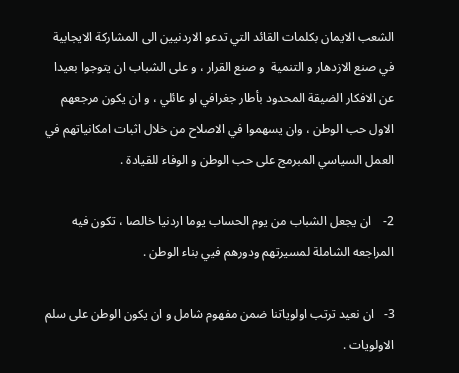الشعب الايمان بكلمات القائد التي تدعو الاردنيين الى المشاركة الايجابية في صنع الازدهار و التنمية  و صنع القرار ، و على الشباب ان يتوجوا بعيدا عن الافكار الضيقة المحدود بأطار جغرافي او عائلي ، و ان يكون مرجعهم الاول حب الوطن ، وان يسهموا في الاصلاح من خلال اثبات امكانياتهم في العمل السياسي المبرمج على حب الوطن و الوفاء للقيادة .

2-    ان يجعل الشباب من يوم الحساب يوما اردنيا خالصا ، تكون فيه المراجعه الشاملة لمسيرتهم ودورهم فيي بناء الوطن .

3-   ان نعيد ترتب اولوياتنا ضمن مفهوم شامل و ان يكون الوطن على سلم الاولويات .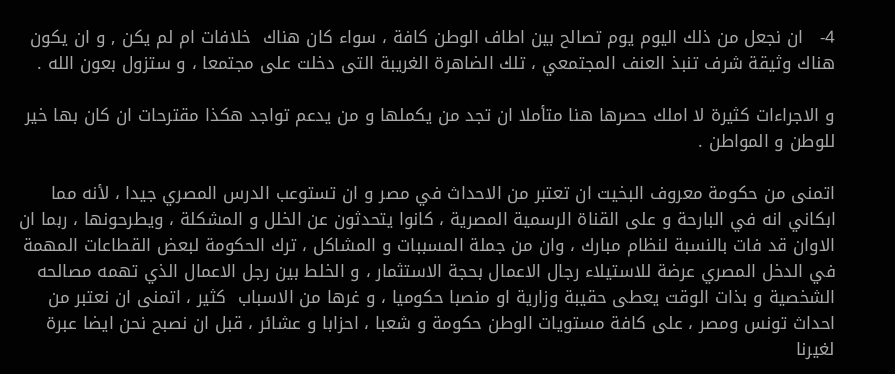4-   ان نجعل من ذلك اليوم يوم تصالح بين اطاف الوطن كافة ، سواء كان هناك  خلافات ام لم يكن , و ان يكون هناك وثيقة شرف تنبذ العنف المجتمعي ، تلك الضاهرة الغريبة التى دخلت على مجتمعا ، و ستزول بعون الله .

و الاجراءات كثيرة لا املك حصرها هنا متأملا ان تجد من يكملها و من يدعم تواجد هكذا مقترحات ان كان بها خير للوطن و المواطن .

اتمنى من حكومة معروف البخيت ان تعتبر من الاحداث في مصر و ان تستوعب الدرس المصري جيدا ، لأنه مما ابكاني انه في البارحة و على القناة الرسمية المصرية ، كانوا يتحدثون عن الخلل و المشكلة ، ويطرحونها ، ربما ان الاوان قد فات بالنسبة لنظام مبارك ، وان من جملة المسببات و المشاكل ، ترك الحكومة لبعض القطاعات المهمة في الدخل المصري عرضة للاستيلاء رجال الاعمال بحجة الاستثمار ، و الخلط بين رجل الاعمال الذي تهمه مصالحه الشخصية و بذات الوقت يعطى حقيبة وزارية او منصبا حكوميا ، و غرها من الاسباب  كثير ، اتمنى ان نعتبر من احداث تونس ومصر ، على كافة مستويات الوطن حكومة و شعبا ، احزابا و عشائر ، قبل ان نصبح نحن ايضا عبرة لغيرنا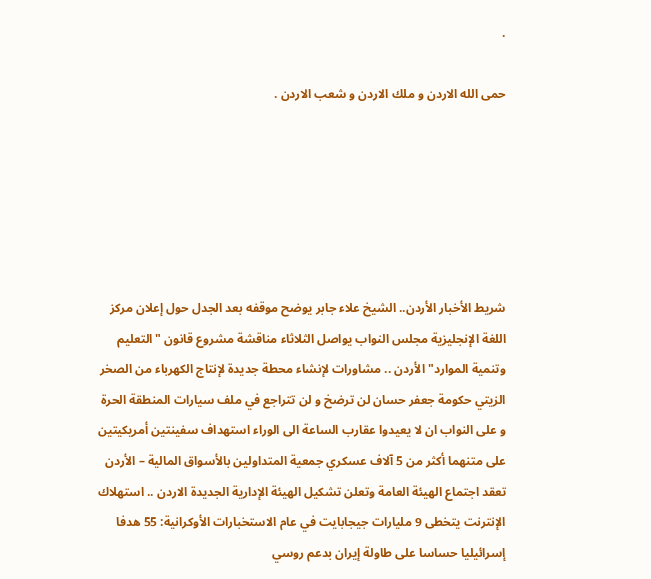.

حمى الله الاردن و ملك الاردن و شعب الاردن .






شريط الأخبار الأردن.. الشيخ علاء جابر يوضح موقفه بعد الجدل حول إعلان مركز اللغة الإنجليزية مجلس النواب يواصل الثلاثاء مناقشة مشروع قانون "التعليم وتنمية الموارد" الأردن .. مشاورات لإنشاء محطة جديدة لإنتاج الكهرباء من الصخر الزيتي حكومة جعفر حسان لن ترضخ و لن تتراجع في ملف سيارات المنطقة الحرة و على النواب ان لا يعيدوا عقارب الساعة الى الوراء استهداف سفينتين أمريكيتين على متنهما أكثر من 5 آلاف عسكري جمعية المتداولين بالأسواق المالية – الأردن تعقد اجتماع الهيئة العامة وتعلن تشكيل الهيئة الإدارية الجديدة الاردن .. استهلاك الإنترنت يتخطى 9 مليارات جيجابايت في عام الاستخبارات الأوكرانية: 55 هدفا إسرائيليا حساسا على طاولة إيران بدعم روسي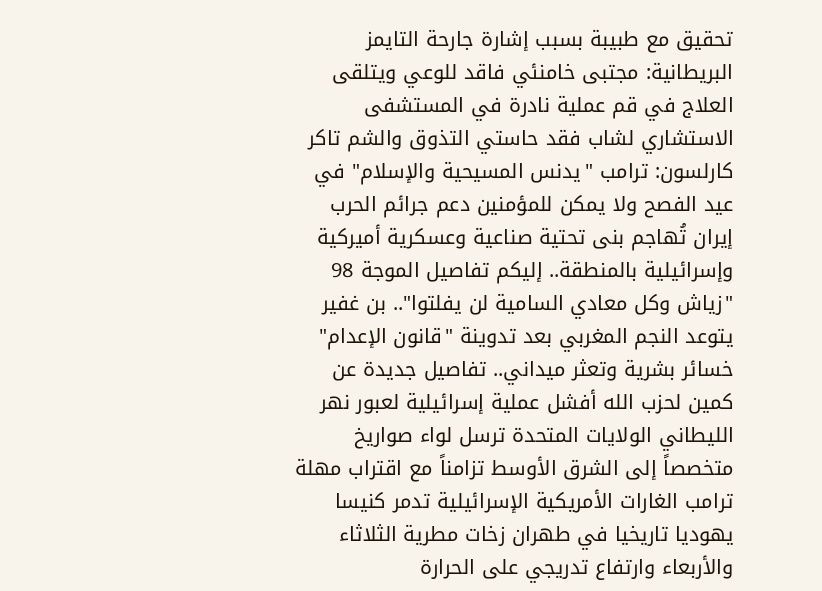تحقيق مع طبيبة بسبب إشارة جارحة التايمز البريطانية: مجتبى خامنئي فاقد للوعي ويتلقى العلاج في قم عملية نادرة في المستشفى الاستشاري لشاب فقد حاستي التذوق والشم تاكر كارلسون: ترامب "يدنس المسيحية والإسلام" في عيد الفصح ولا يمكن للمؤمنين دعم جرائم الحرب إيران تُهاجم بنى تحتية صناعية وعسكرية أميركية وإسرائيلية بالمنطقة.. إليكم تفاصيل الموجة 98 "زياش وكل معادي السامية لن يفلتوا".. بن غفير يتوعد النجم المغربي بعد تدوينة "قانون الإعدام" خسائر بشرية وتعثر ميداني.. تفاصيل جديدة عن كمين لحزب الله أفشل عملية إسرائيلية لعبور نهر الليطاني الولايات المتحدة ترسل لواء صواريخ متخصصاً إلى الشرق الأوسط تزامناً مع اقتراب مهلة ترامب الغارات الأمريكية الإسرائيلية تدمر كنيسا يهوديا تاريخيا في طهران زخات مطرية الثلاثاء والأربعاء وارتفاع تدريجي على الحرارة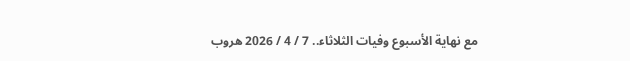مع نهاية الأسبوع وفيات الثلاثاء.. 7 / 4 / 2026 هروب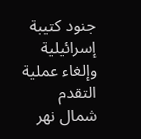جنود كتيبة إسرائيلية وإلغاء عملية التقدم شمال نهر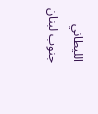الليطاني جنوب لبنان